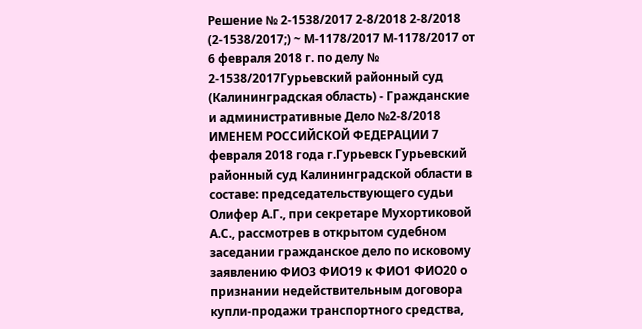Решение № 2-1538/2017 2-8/2018 2-8/2018 (2-1538/2017;) ~ М-1178/2017 М-1178/2017 от 6 февраля 2018 г. по делу № 2-1538/2017Гурьевский районный суд (Калининградская область) - Гражданские и административные Дело №2-8/2018 ИМЕНЕМ РОССИЙСКОЙ ФЕДЕРАЦИИ 7 февраля 2018 года г.Гурьевск Гурьевский районный суд Калининградской области в составе: председательствующего судьи Олифер А.Г., при секретаре Мухортиковой А.С., рассмотрев в открытом судебном заседании гражданское дело по исковому заявлению ФИО3 ФИО19 к ФИО1 ФИО20 о признании недействительным договора купли-продажи транспортного средства,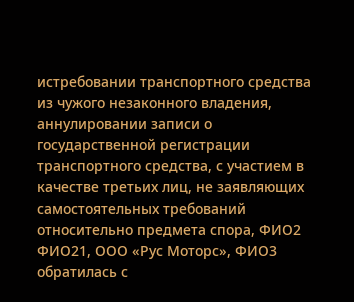истребовании транспортного средства из чужого незаконного владения, аннулировании записи о государственной регистрации транспортного средства, с участием в качестве третьих лиц, не заявляющих самостоятельных требований относительно предмета спора, ФИО2 ФИО21, ООО «Рус Моторс», ФИО3 обратилась с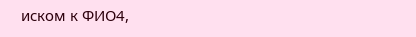иском к ФИО4,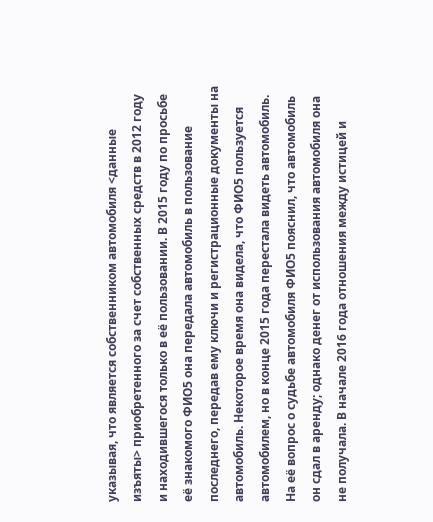указывая, что является собственником автомобиля <данные изъяты> приобретенного за счет собственных средств в 2012 году и находившегося только в её пользовании. В 2015 году по просьбе её знакомого ФИО5 она передала автомобиль в пользование последнего, передав ему ключи и регистрационные документы на автомобиль. Некоторое время она видела, что ФИО5 пользуется автомобилем, но в конце 2015 года перестала видеть автомобиль. На её вопрос о судьбе автомобиля ФИО5 пояснил, что автомобиль он сдал в аренду; однако денег от использования автомобиля она не получала. В начале 2016 года отношения между истицей и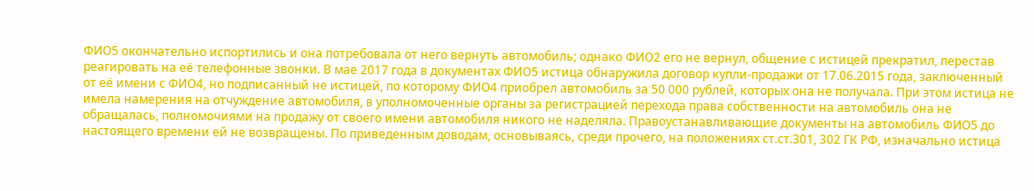ФИО5 окончательно испортились и она потребовала от него вернуть автомобиль; однако ФИО2 его не вернул, общение с истицей прекратил, перестав реагировать на её телефонные звонки. В мае 2017 года в документах ФИО5 истица обнаружила договор купли-продажи от 17.06.2015 года, заключенный от её имени с ФИО4, но подписанный не истицей, по которому ФИО4 приобрел автомобиль за 50 000 рублей, которых она не получала. При этом истица не имела намерения на отчуждение автомобиля, в уполномоченные органы за регистрацией перехода права собственности на автомобиль она не обращалась, полномочиями на продажу от своего имени автомобиля никого не наделяла. Правоустанавливающие документы на автомобиль ФИО5 до настоящего времени ей не возвращены. По приведенным доводам, основываясь, среди прочего, на положениях ст.ст.301, 302 ГК РФ, изначально истица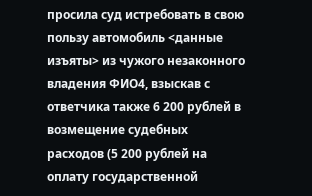просила суд истребовать в свою пользу автомобиль <данные изъяты> из чужого незаконного владения ФИО4, взыскав с ответчика также 6 200 рублей в возмещение судебных расходов (5 200 рублей на оплату государственной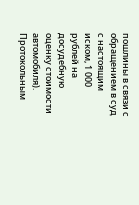пошлины в связи с обращением в суд с настоящим иском, 1 000 рублей на досудебную оценку стоимости автомобиля). Протокольным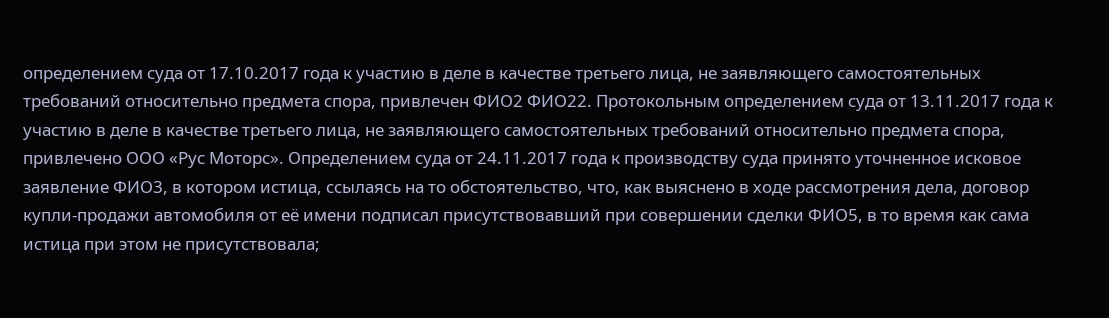определением суда от 17.10.2017 года к участию в деле в качестве третьего лица, не заявляющего самостоятельных требований относительно предмета спора, привлечен ФИО2 ФИО22. Протокольным определением суда от 13.11.2017 года к участию в деле в качестве третьего лица, не заявляющего самостоятельных требований относительно предмета спора, привлечено ООО «Рус Моторс». Определением суда от 24.11.2017 года к производству суда принято уточненное исковое заявление ФИО3, в котором истица, ссылаясь на то обстоятельство, что, как выяснено в ходе рассмотрения дела, договор купли-продажи автомобиля от её имени подписал присутствовавший при совершении сделки ФИО5, в то время как сама истица при этом не присутствовала;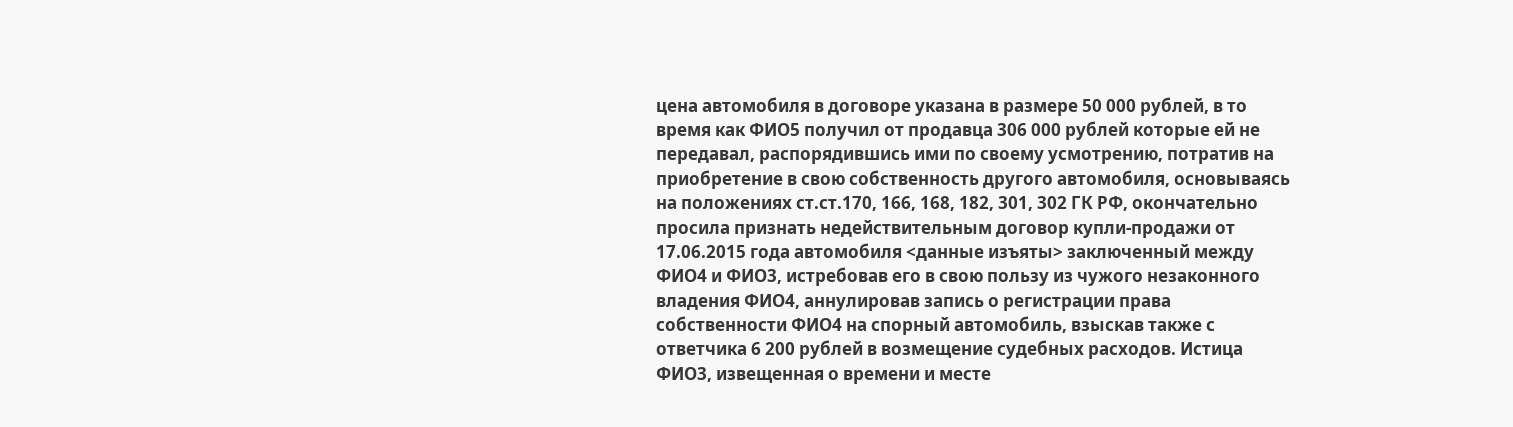цена автомобиля в договоре указана в размере 50 000 рублей, в то время как ФИО5 получил от продавца 306 000 рублей которые ей не передавал, распорядившись ими по своему усмотрению, потратив на приобретение в свою собственность другого автомобиля, основываясь на положениях ст.ст.170, 166, 168, 182, 301, 302 ГК РФ, окончательно просила признать недействительным договор купли-продажи от 17.06.2015 года автомобиля <данные изъяты> заключенный между ФИО4 и ФИО3, истребовав его в свою пользу из чужого незаконного владения ФИО4, аннулировав запись о регистрации права собственности ФИО4 на спорный автомобиль, взыскав также с ответчика 6 200 рублей в возмещение судебных расходов. Истица ФИО3, извещенная о времени и месте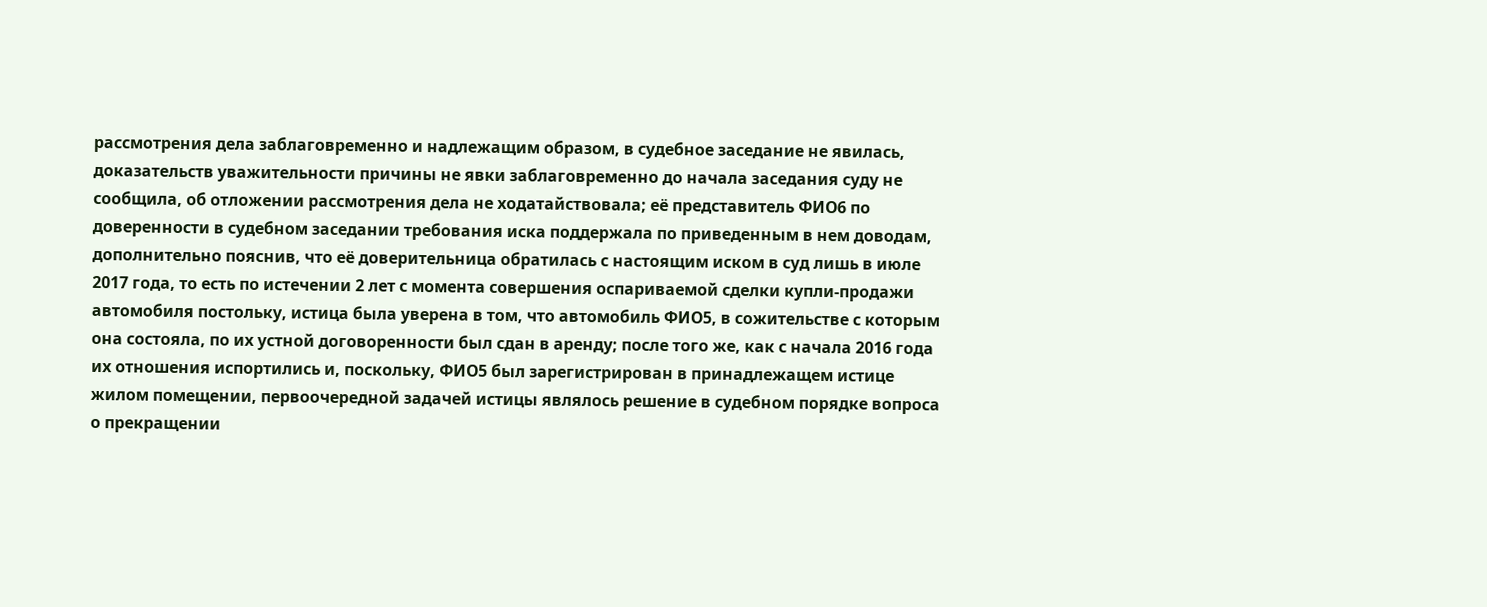рассмотрения дела заблаговременно и надлежащим образом, в судебное заседание не явилась, доказательств уважительности причины не явки заблаговременно до начала заседания суду не сообщила, об отложении рассмотрения дела не ходатайствовала; её представитель ФИО6 по доверенности в судебном заседании требования иска поддержала по приведенным в нем доводам, дополнительно пояснив, что её доверительница обратилась с настоящим иском в суд лишь в июле 2017 года, то есть по истечении 2 лет с момента совершения оспариваемой сделки купли-продажи автомобиля постольку, истица была уверена в том, что автомобиль ФИО5, в сожительстве с которым она состояла, по их устной договоренности был сдан в аренду; после того же, как с начала 2016 года их отношения испортились и, поскольку, ФИО5 был зарегистрирован в принадлежащем истице жилом помещении, первоочередной задачей истицы являлось решение в судебном порядке вопроса о прекращении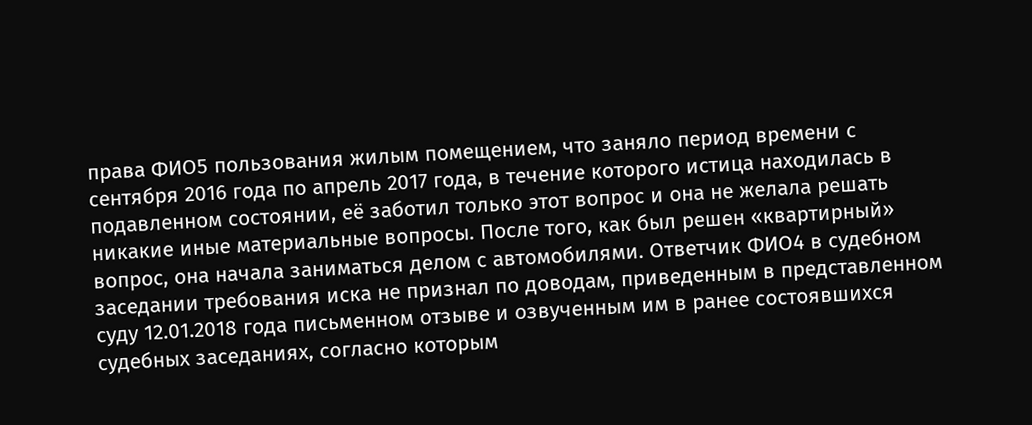права ФИО5 пользования жилым помещением, что заняло период времени с сентября 2016 года по апрель 2017 года, в течение которого истица находилась в подавленном состоянии, её заботил только этот вопрос и она не желала решать никакие иные материальные вопросы. После того, как был решен «квартирный» вопрос, она начала заниматься делом с автомобилями. Ответчик ФИО4 в судебном заседании требования иска не признал по доводам, приведенным в представленном суду 12.01.2018 года письменном отзыве и озвученным им в ранее состоявшихся судебных заседаниях, согласно которым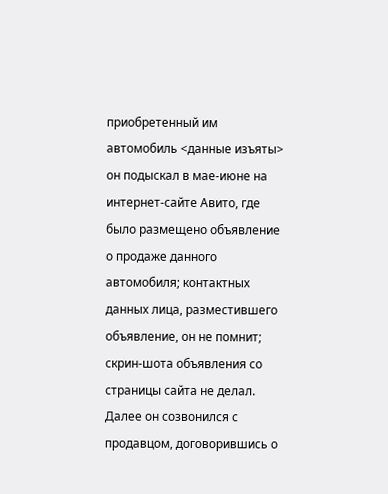приобретенный им автомобиль <данные изъяты> он подыскал в мае-июне на интернет-сайте Авито, где было размещено объявление о продаже данного автомобиля; контактных данных лица, разместившего объявление, он не помнит; скрин-шота объявления со страницы сайта не делал. Далее он созвонился с продавцом, договорившись о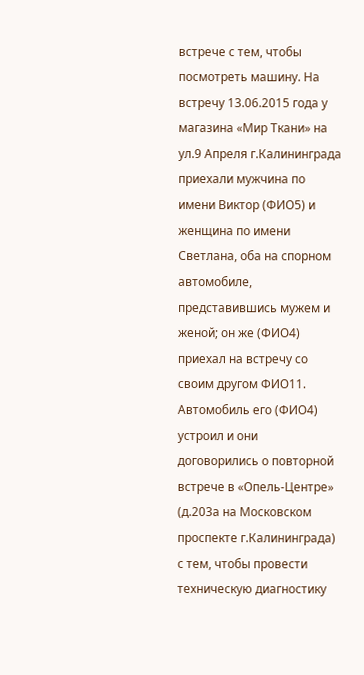встрече с тем, чтобы посмотреть машину. На встречу 13.06.2015 года у магазина «Мир Ткани» на ул.9 Апреля г.Калининграда приехали мужчина по имени Виктор (ФИО5) и женщина по имени Светлана, оба на спорном автомобиле, представившись мужем и женой; он же (ФИО4) приехал на встречу со своим другом ФИО11. Автомобиль его (ФИО4) устроил и они договорились о повторной встрече в «Опель-Центре» (д.203а на Московском проспекте г.Калининграда) с тем, чтобы провести техническую диагностику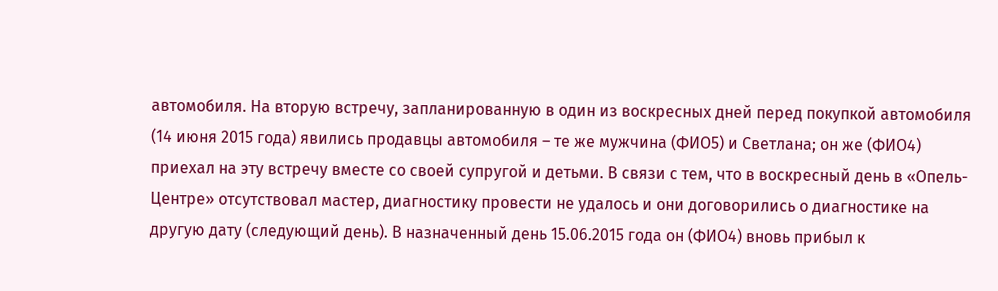автомобиля. На вторую встречу, запланированную в один из воскресных дней перед покупкой автомобиля (14 июня 2015 года) явились продавцы автомобиля – те же мужчина (ФИО5) и Светлана; он же (ФИО4) приехал на эту встречу вместе со своей супругой и детьми. В связи с тем, что в воскресный день в «Опель-Центре» отсутствовал мастер, диагностику провести не удалось и они договорились о диагностике на другую дату (следующий день). В назначенный день 15.06.2015 года он (ФИО4) вновь прибыл к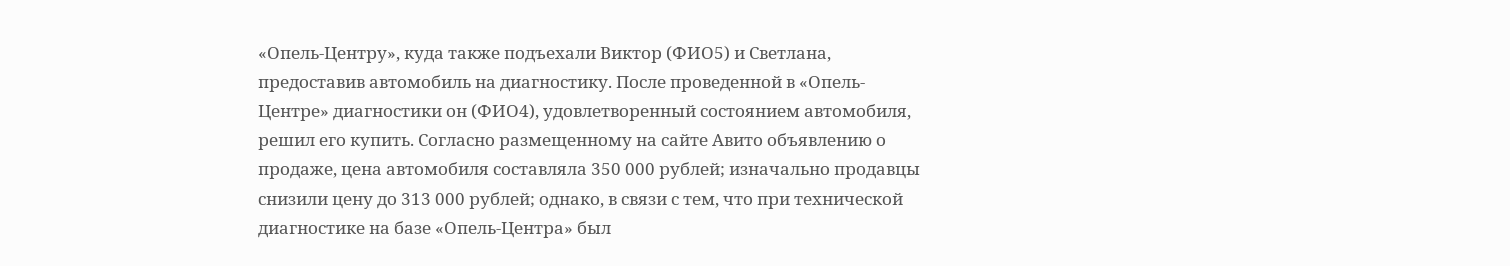«Опель-Центру», куда также подъехали Виктор (ФИО5) и Светлана, предоставив автомобиль на диагностику. После проведенной в «Опель-Центре» диагностики он (ФИО4), удовлетворенный состоянием автомобиля, решил его купить. Согласно размещенному на сайте Авито объявлению о продаже, цена автомобиля составляла 350 000 рублей; изначально продавцы снизили цену до 313 000 рублей; однако, в связи с тем, что при технической диагностике на базе «Опель-Центра» был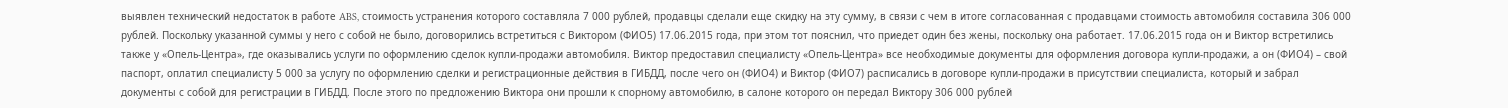выявлен технический недостаток в работе ABS, стоимость устранения которого составляла 7 000 рублей, продавцы сделали еще скидку на эту сумму, в связи с чем в итоге согласованная с продавцами стоимость автомобиля составила 306 000 рублей. Поскольку указанной суммы у него с собой не было, договорились встретиться с Виктором (ФИО5) 17.06.2015 года, при этом тот пояснил, что приедет один без жены, поскольку она работает. 17.06.2015 года он и Виктор встретились также у «Опель-Центра», где оказывались услуги по оформлению сделок купли-продажи автомобиля. Виктор предоставил специалисту «Опель-Центра» все необходимые документы для оформления договора купли-продажи, а он (ФИО4) – свой паспорт, оплатил специалисту 5 000 за услугу по оформлению сделки и регистрационные действия в ГИБДД, после чего он (ФИО4) и Виктор (ФИО7) расписались в договоре купли-продажи в присутствии специалиста, который и забрал документы с собой для регистрации в ГИБДД. После этого по предложению Виктора они прошли к спорному автомобилю, в салоне которого он передал Виктору 306 000 рублей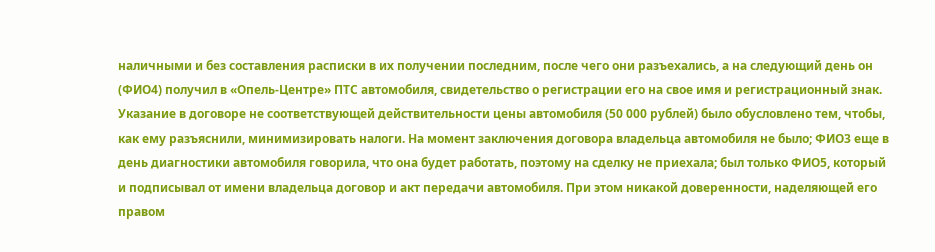наличными и без составления расписки в их получении последним, после чего они разъехались, а на следующий день он (ФИО4) получил в «Опель-Центре» ПТС автомобиля, свидетельство о регистрации его на свое имя и регистрационный знак. Указание в договоре не соответствующей действительности цены автомобиля (50 000 рублей) было обусловлено тем, чтобы, как ему разъяснили, минимизировать налоги. На момент заключения договора владельца автомобиля не было; ФИО3 еще в день диагностики автомобиля говорила, что она будет работать, поэтому на сделку не приехала; был только ФИО5, который и подписывал от имени владельца договор и акт передачи автомобиля. При этом никакой доверенности, наделяющей его правом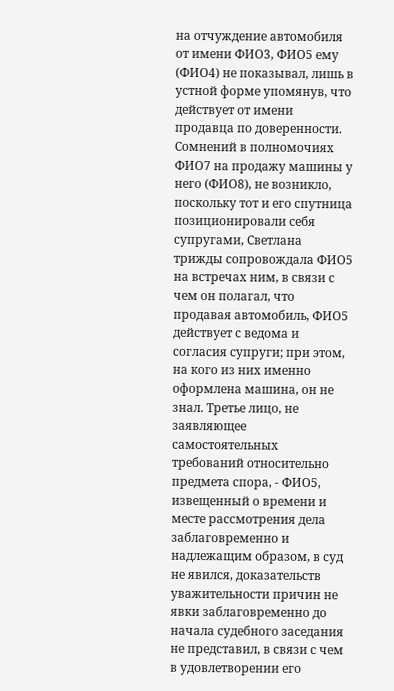на отчуждение автомобиля от имени ФИО3, ФИО5 ему (ФИО4) не показывал, лишь в устной форме упомянув, что действует от имени продавца по доверенности. Сомнений в полномочиях ФИО7 на продажу машины у него (ФИО8), не возникло, поскольку тот и его спутница позиционировали себя супругами, Светлана трижды сопровождала ФИО5 на встречах ним, в связи с чем он полагал, что продавая автомобиль, ФИО5 действует с ведома и согласия супруги; при этом, на кого из них именно оформлена машина, он не знал. Третье лицо, не заявляющее самостоятельных требований относительно предмета спора, - ФИО5, извещенный о времени и месте рассмотрения дела заблаговременно и надлежащим образом, в суд не явился, доказательств уважительности причин не явки заблаговременно до начала судебного заседания не представил, в связи с чем в удовлетворении его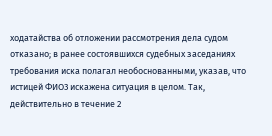ходатайства об отложении рассмотрения дела судом отказано; в ранее состоявшихся судебных заседаниях требования иска полагал необоснованными, указав, что истицей ФИО3 искажена ситуация в целом. Так, действительно в течение 2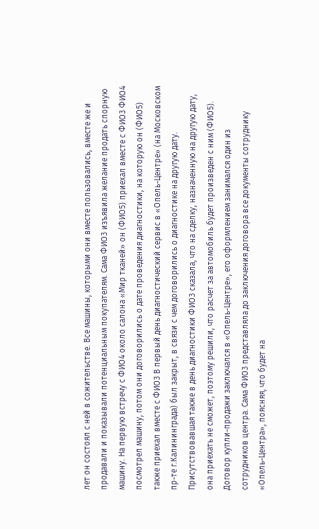лет он состоял с ней в сожительстве. Все машины, которыми они вместе пользовались, вместе же и продавали и показывали потенциальным покупателям. Сама ФИО3 изъявила желание продать спорную машину. На первую встречу с ФИО4 около салона «Мир тканей» он (ФИО5) приехал вместе с ФИО3 ФИО4 посмотрел машину, потом они договорились о дате проведения диагностики, на которую он (ФИО5) также приехал вместе с ФИО3 В первый день диагностический сервис в «Опель-Центре» (на Московском пр-те г.Калининграда) был закрыт, в связи с чем договорились о диагностике на другую дату. Присутствовавшая также в день диагностики ФИО3 сказала, что на сделку, назначенную на другую дату, она приехать не сможет, поэтому решили, что расчет за автомобиль будет произведен с ним (ФИО5). Договор купли-продажи заключался в «Опель-Центре», его оформлением занимался один из сотрудников центра. Сама ФИО3 представляла до заключения договора все документы сотруднику «Опель-Центра», поясняя, что будет на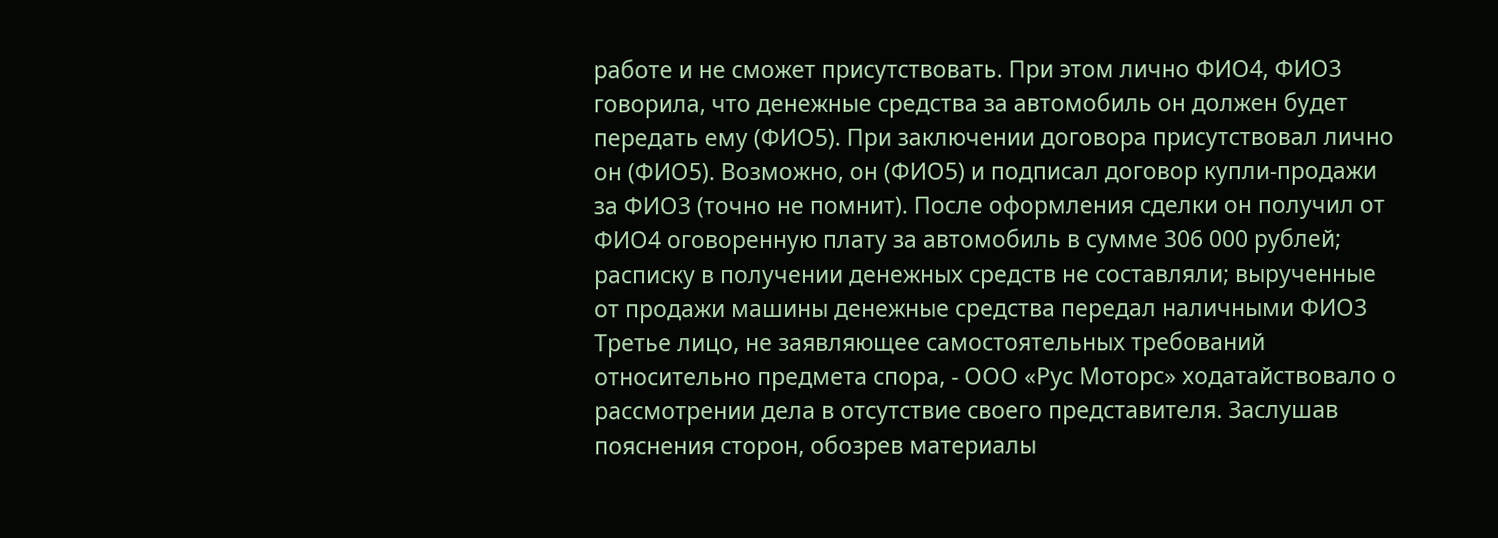работе и не сможет присутствовать. При этом лично ФИО4, ФИО3 говорила, что денежные средства за автомобиль он должен будет передать ему (ФИО5). При заключении договора присутствовал лично он (ФИО5). Возможно, он (ФИО5) и подписал договор купли-продажи за ФИО3 (точно не помнит). После оформления сделки он получил от ФИО4 оговоренную плату за автомобиль в сумме 306 000 рублей; расписку в получении денежных средств не составляли; вырученные от продажи машины денежные средства передал наличными ФИО3 Третье лицо, не заявляющее самостоятельных требований относительно предмета спора, - ООО «Рус Моторс» ходатайствовало о рассмотрении дела в отсутствие своего представителя. Заслушав пояснения сторон, обозрев материалы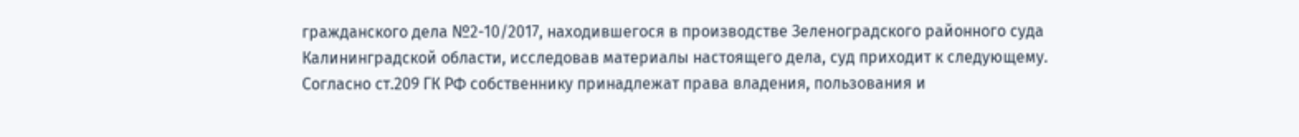гражданского дела №2-10/2017, находившегося в производстве Зеленоградского районного суда Калининградской области, исследовав материалы настоящего дела, суд приходит к следующему. Согласно ст.209 ГК РФ собственнику принадлежат права владения, пользования и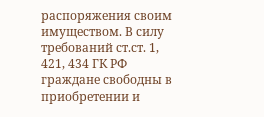распоряжения своим имуществом. В силу требований ст.ст. 1, 421, 434 ГК РФ граждане свободны в приобретении и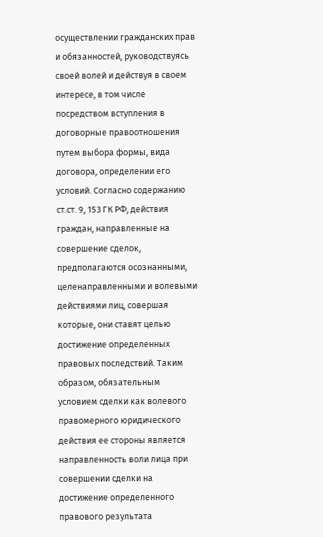осуществлении гражданских прав и обязанностей, руководствуясь своей волей и действуя в своем интересе, в том числе посредством вступления в договорные правоотношения путем выбора формы, вида договора, определении его условий. Согласно содержанию ст.ст. 9, 153 ГК РФ, действия граждан, направленные на совершение сделок, предполагаются осознанными, целенаправленными и волевыми действиями лиц, совершая которые, они ставят целью достижение определенных правовых последствий. Таким образом, обязательным условием сделки как волевого правомерного юридического действия ее стороны является направленность воли лица при совершении сделки на достижение определенного правового результата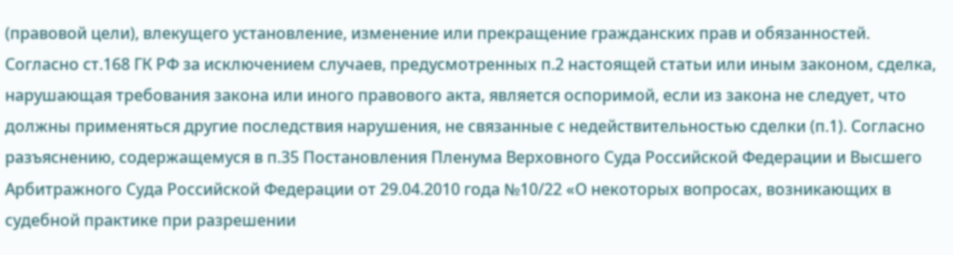(правовой цели), влекущего установление, изменение или прекращение гражданских прав и обязанностей. Согласно ст.168 ГК РФ за исключением случаев, предусмотренных п.2 настоящей статьи или иным законом, сделка, нарушающая требования закона или иного правового акта, является оспоримой, если из закона не следует, что должны применяться другие последствия нарушения, не связанные с недействительностью сделки (п.1). Согласно разъяснению, содержащемуся в п.35 Постановления Пленума Верховного Суда Российской Федерации и Высшего Арбитражного Суда Российской Федерации от 29.04.2010 года №10/22 «О некоторых вопросах, возникающих в судебной практике при разрешении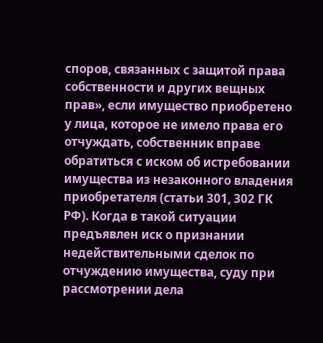споров, связанных с защитой права собственности и других вещных прав», если имущество приобретено у лица, которое не имело права его отчуждать, собственник вправе обратиться с иском об истребовании имущества из незаконного владения приобретателя (статьи 301, 302 ГК РФ). Когда в такой ситуации предъявлен иск о признании недействительными сделок по отчуждению имущества, суду при рассмотрении дела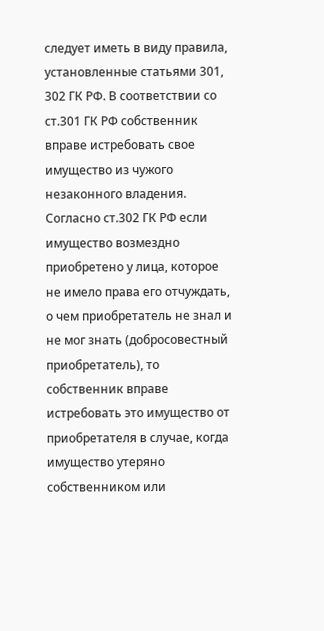следует иметь в виду правила, установленные статьями 301, 302 ГК РФ. В соответствии со ст.301 ГК РФ собственник вправе истребовать свое имущество из чужого незаконного владения. Согласно ст.302 ГК РФ если имущество возмездно приобретено у лица, которое не имело права его отчуждать, о чем приобретатель не знал и не мог знать (добросовестный приобретатель), то собственник вправе истребовать это имущество от приобретателя в случае, когда имущество утеряно собственником или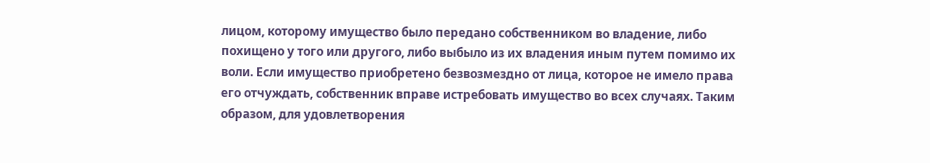лицом, которому имущество было передано собственником во владение, либо похищено у того или другого, либо выбыло из их владения иным путем помимо их воли. Если имущество приобретено безвозмездно от лица, которое не имело права его отчуждать, собственник вправе истребовать имущество во всех случаях. Таким образом, для удовлетворения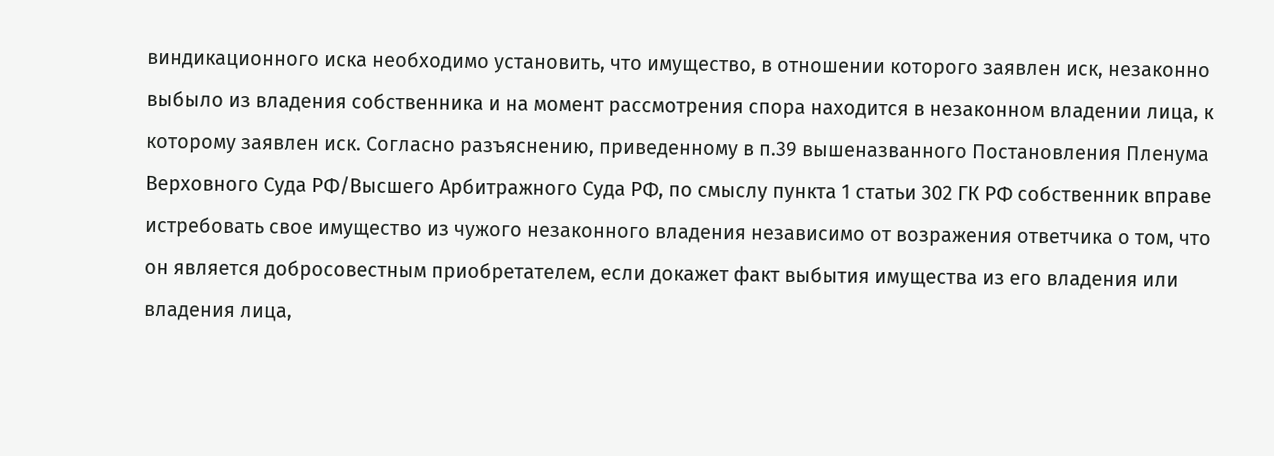виндикационного иска необходимо установить, что имущество, в отношении которого заявлен иск, незаконно выбыло из владения собственника и на момент рассмотрения спора находится в незаконном владении лица, к которому заявлен иск. Согласно разъяснению, приведенному в п.39 вышеназванного Постановления Пленума Верховного Суда РФ/Высшего Арбитражного Суда РФ, по смыслу пункта 1 статьи 302 ГК РФ собственник вправе истребовать свое имущество из чужого незаконного владения независимо от возражения ответчика о том, что он является добросовестным приобретателем, если докажет факт выбытия имущества из его владения или владения лица,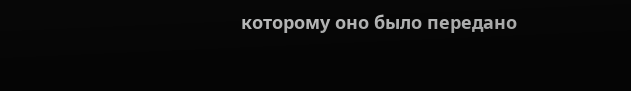которому оно было передано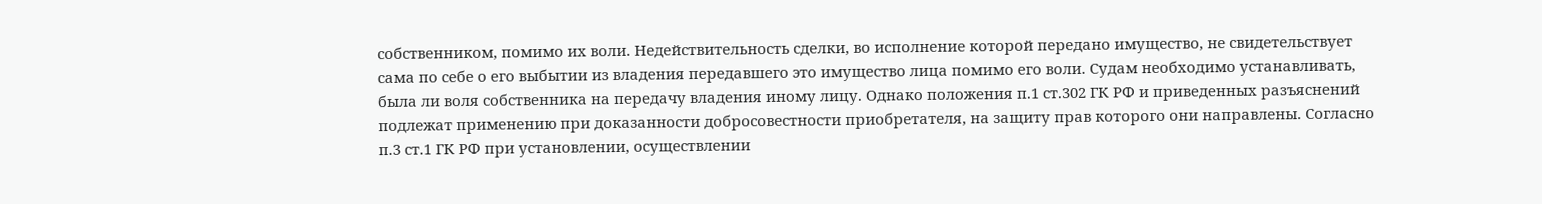собственником, помимо их воли. Недействительность сделки, во исполнение которой передано имущество, не свидетельствует сама по себе о его выбытии из владения передавшего это имущество лица помимо его воли. Судам необходимо устанавливать, была ли воля собственника на передачу владения иному лицу. Однако положения п.1 ст.302 ГК РФ и приведенных разъяснений подлежат применению при доказанности добросовестности приобретателя, на защиту прав которого они направлены. Согласно п.3 ст.1 ГК РФ при установлении, осуществлении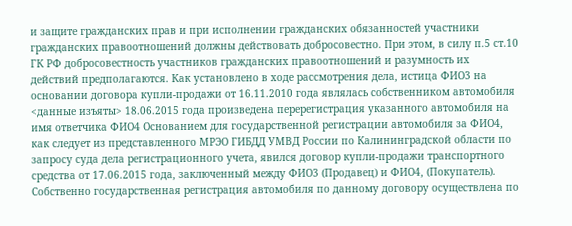и защите гражданских прав и при исполнении гражданских обязанностей участники гражданских правоотношений должны действовать добросовестно. При этом, в силу п.5 ст.10 ГК РФ добросовестность участников гражданских правоотношений и разумность их действий предполагаются. Как установлено в ходе рассмотрения дела, истица ФИО3 на основании договора купли-продажи от 16.11.2010 года являлась собственником автомобиля <данные изъяты> 18.06.2015 года произведена перерегистрация указанного автомобиля на имя ответчика ФИО4 Основанием для государственной регистрации автомобиля за ФИО4, как следует из представленного МРЭО ГИБДД УМВД России по Калининградской области по запросу суда дела регистрационного учета, явился договор купли-продажи транспортного средства от 17.06.2015 года, заключенный между ФИО3 (Продавец) и ФИО4, (Покупатель). Собственно государственная регистрация автомобиля по данному договору осуществлена по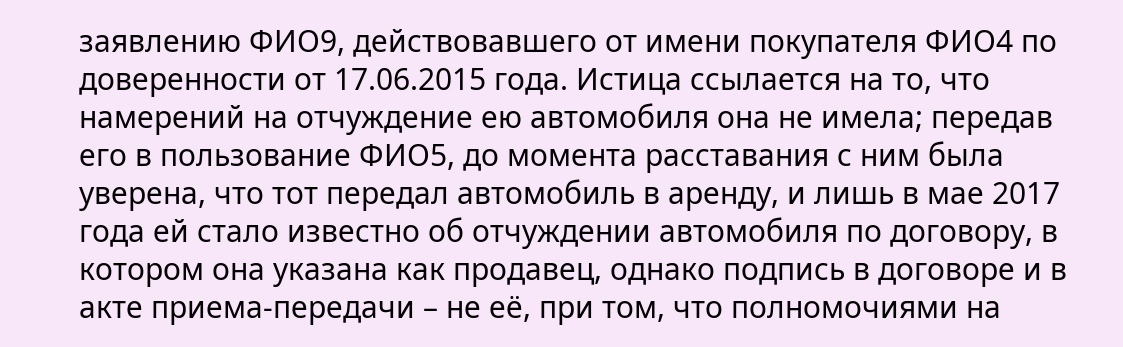заявлению ФИО9, действовавшего от имени покупателя ФИО4 по доверенности от 17.06.2015 года. Истица ссылается на то, что намерений на отчуждение ею автомобиля она не имела; передав его в пользование ФИО5, до момента расставания с ним была уверена, что тот передал автомобиль в аренду, и лишь в мае 2017 года ей стало известно об отчуждении автомобиля по договору, в котором она указана как продавец, однако подпись в договоре и в акте приема-передачи – не её, при том, что полномочиями на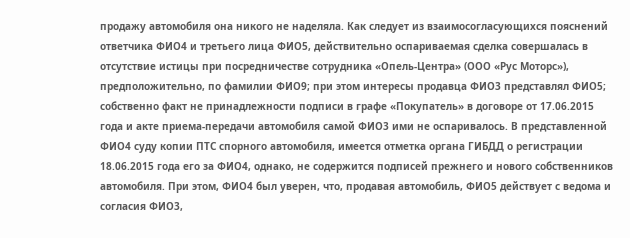продажу автомобиля она никого не наделяла. Как следует из взаимосогласующихся пояснений ответчика ФИО4 и третьего лица ФИО5, действительно оспариваемая сделка совершалась в отсутствие истицы при посредничестве сотрудника «Опель-Центра» (ООО «Рус Моторс»), предположительно, по фамилии ФИО9; при этом интересы продавца ФИО3 представлял ФИО5; собственно факт не принадлежности подписи в графе «Покупатель» в договоре от 17.06.2015 года и акте приема-передачи автомобиля самой ФИО3 ими не оспаривалось. В представленной ФИО4 суду копии ПТС спорного автомобиля, имеется отметка органа ГИБДД о регистрации 18.06.2015 года его за ФИО4, однако, не содержится подписей прежнего и нового собственников автомобиля. При этом, ФИО4 был уверен, что, продавая автомобиль, ФИО5 действует с ведома и согласия ФИО3,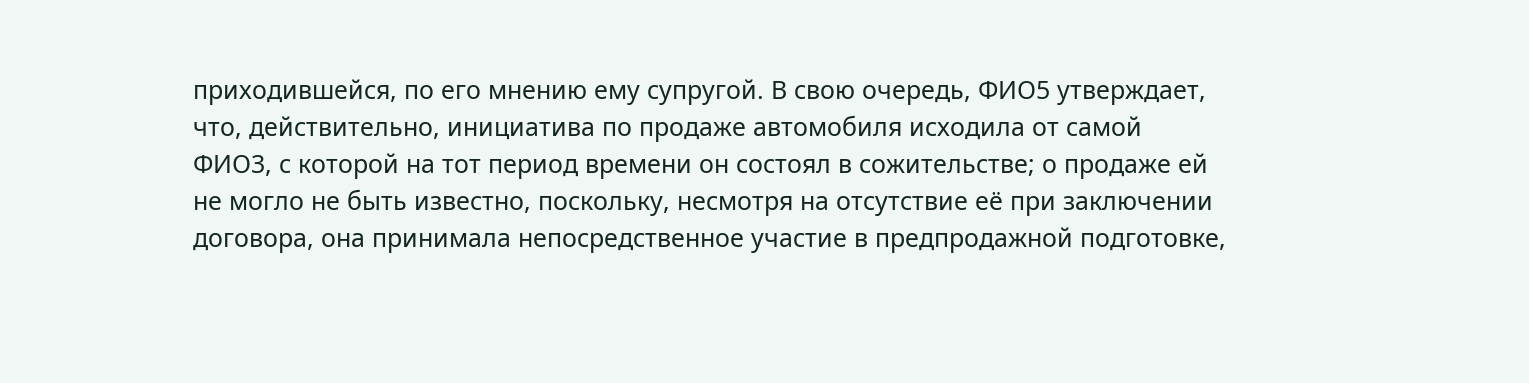приходившейся, по его мнению ему супругой. В свою очередь, ФИО5 утверждает, что, действительно, инициатива по продаже автомобиля исходила от самой ФИО3, с которой на тот период времени он состоял в сожительстве; о продаже ей не могло не быть известно, поскольку, несмотря на отсутствие её при заключении договора, она принимала непосредственное участие в предпродажной подготовке,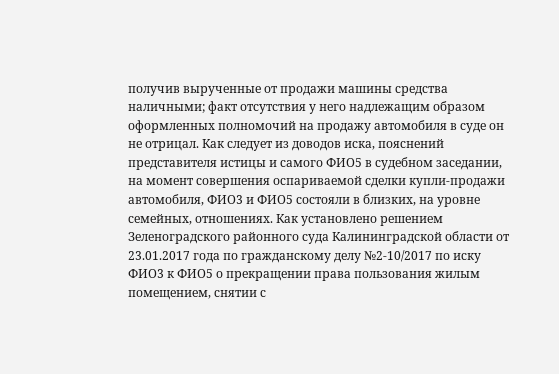получив вырученные от продажи машины средства наличными; факт отсутствия у него надлежащим образом оформленных полномочий на продажу автомобиля в суде он не отрицал. Как следует из доводов иска, пояснений представителя истицы и самого ФИО5 в судебном заседании, на момент совершения оспариваемой сделки купли-продажи автомобиля, ФИО3 и ФИО5 состояли в близких, на уровне семейных, отношениях. Как установлено решением Зеленоградского районного суда Калининградской области от 23.01.2017 года по гражданскому делу №2-10/2017 по иску ФИО3 к ФИО5 о прекращении права пользования жилым помещением, снятии с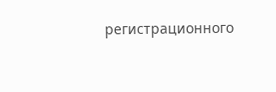регистрационного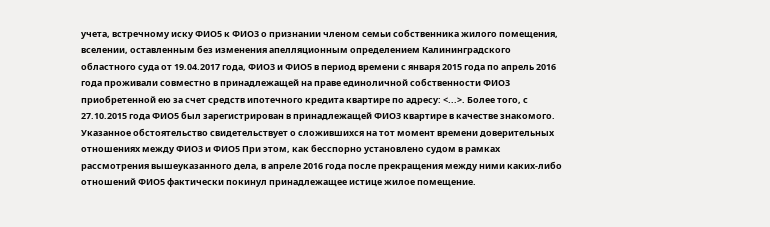учета, встречному иску ФИО5 к ФИО3 о признании членом семьи собственника жилого помещения, вселении, оставленным без изменения апелляционным определением Калининградского областного суда от 19.04.2017 года, ФИО3 и ФИО5 в период времени с января 2015 года по апрель 2016 года проживали совместно в принадлежащей на праве единоличной собственности ФИО3 приобретенной ею за счет средств ипотечного кредита квартире по адресу: <...>. Более того, с 27.10.2015 года ФИО5 был зарегистрирован в принадлежащей ФИО3 квартире в качестве знакомого. Указанное обстоятельство свидетельствует о сложившихся на тот момент времени доверительных отношениях между ФИО3 и ФИО5 При этом, как бесспорно установлено судом в рамках рассмотрения вышеуказанного дела, в апреле 2016 года после прекращения между ними каких-либо отношений ФИО5 фактически покинул принадлежащее истице жилое помещение.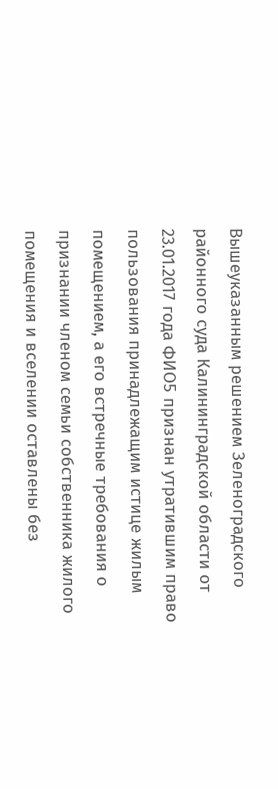Вышеуказанным решением Зеленоградского районного суда Калининградской области от 23.01.2017 года ФИО5 признан утратившим право пользования принадлежащим истице жилым помещением, а его встречные требования о признании членом семьи собственника жилого помещения и вселении оставлены без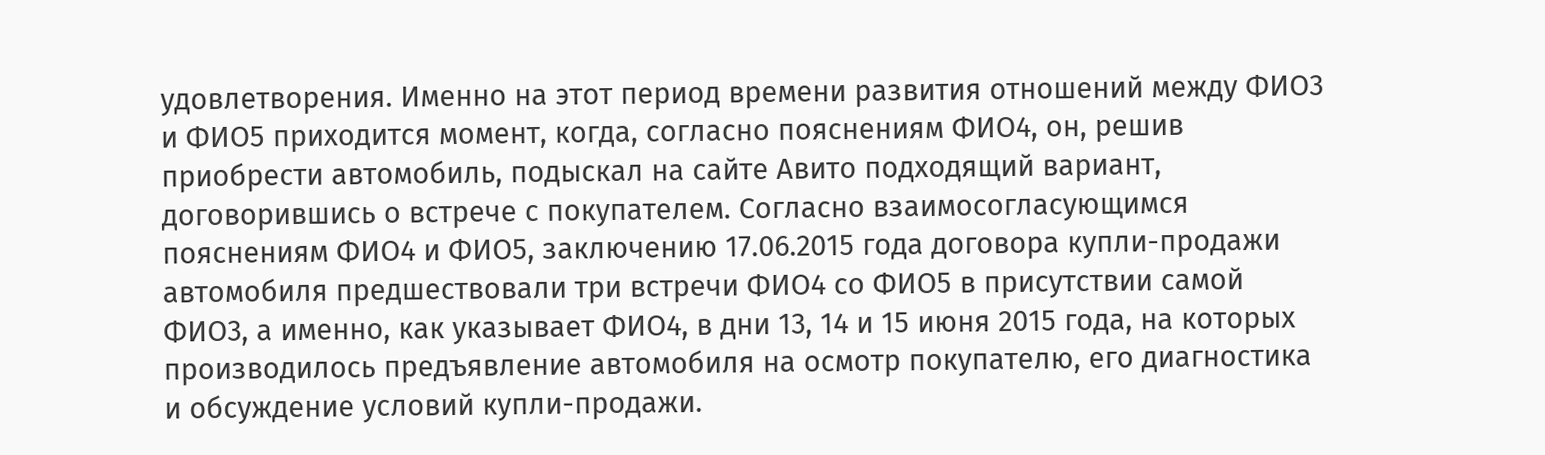удовлетворения. Именно на этот период времени развития отношений между ФИО3 и ФИО5 приходится момент, когда, согласно пояснениям ФИО4, он, решив приобрести автомобиль, подыскал на сайте Авито подходящий вариант, договорившись о встрече с покупателем. Согласно взаимосогласующимся пояснениям ФИО4 и ФИО5, заключению 17.06.2015 года договора купли-продажи автомобиля предшествовали три встречи ФИО4 со ФИО5 в присутствии самой ФИО3, а именно, как указывает ФИО4, в дни 13, 14 и 15 июня 2015 года, на которых производилось предъявление автомобиля на осмотр покупателю, его диагностика и обсуждение условий купли-продажи.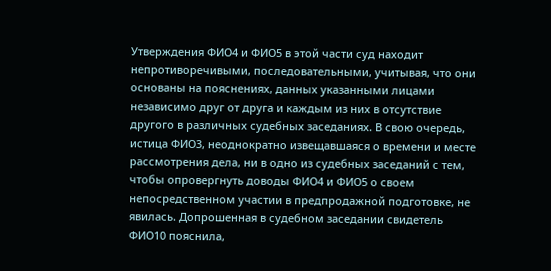Утверждения ФИО4 и ФИО5 в этой части суд находит непротиворечивыми, последовательными, учитывая, что они основаны на пояснениях, данных указанными лицами независимо друг от друга и каждым из них в отсутствие другого в различных судебных заседаниях. В свою очередь, истица ФИО3, неоднократно извещавшаяся о времени и месте рассмотрения дела, ни в одно из судебных заседаний с тем, чтобы опровергнуть доводы ФИО4 и ФИО5 о своем непосредственном участии в предпродажной подготовке, не явилась. Допрошенная в судебном заседании свидетель ФИО10 пояснила,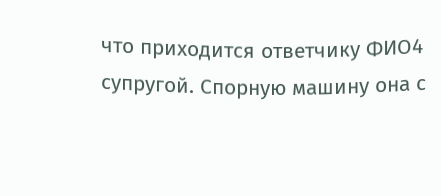что приходится ответчику ФИО4 супругой. Спорную машину она с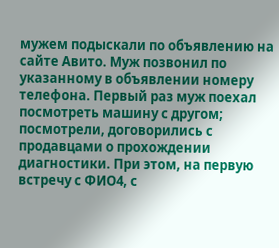мужем подыскали по объявлению на сайте Авито. Муж позвонил по указанному в объявлении номеру телефона. Первый раз муж поехал посмотреть машину с другом; посмотрели, договорились с продавцами о прохождении диагностики. При этом, на первую встречу с ФИО4, с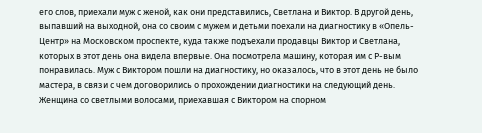его слов, приехали муж с женой, как они представились, Светлана и Виктор. В другой день, выпавший на выходной, она со своим с мужем и детьми поехали на диагностику в «Опель-Центр» на Московском проспекте, куда также подъехали продавцы Виктор и Светлана, которых в этот день она видела впервые. Она посмотрела машину, которая им с Р-вым понравилась. Муж с Виктором пошли на диагностику, но оказалось, что в этот день не было мастера, в связи с чем договорились о прохождении диагностики на следующий день. Женщина со светлыми волосами, приехавшая с Виктором на спорном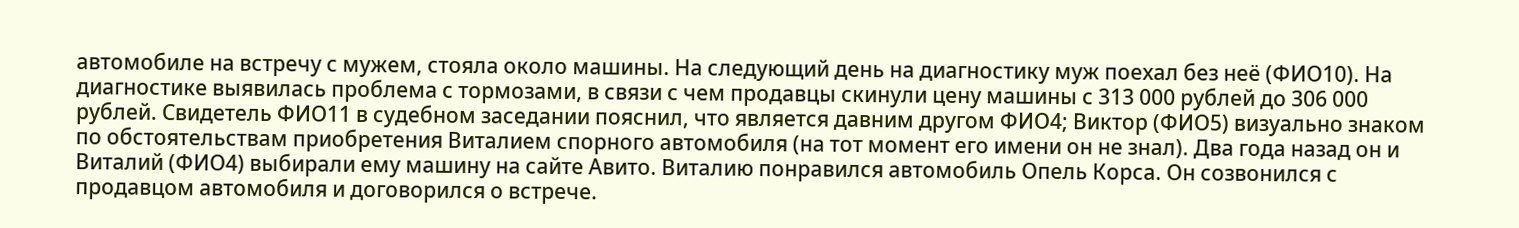автомобиле на встречу с мужем, стояла около машины. На следующий день на диагностику муж поехал без неё (ФИО10). На диагностике выявилась проблема с тормозами, в связи с чем продавцы скинули цену машины с 313 000 рублей до 306 000 рублей. Свидетель ФИО11 в судебном заседании пояснил, что является давним другом ФИО4; Виктор (ФИО5) визуально знаком по обстоятельствам приобретения Виталием спорного автомобиля (на тот момент его имени он не знал). Два года назад он и Виталий (ФИО4) выбирали ему машину на сайте Авито. Виталию понравился автомобиль Опель Корса. Он созвонился с продавцом автомобиля и договорился о встрече.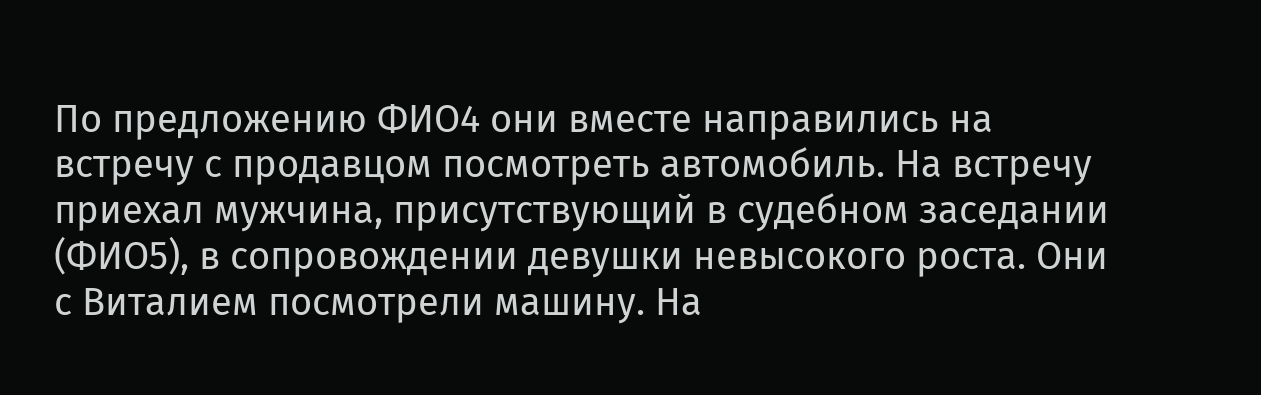По предложению ФИО4 они вместе направились на встречу с продавцом посмотреть автомобиль. На встречу приехал мужчина, присутствующий в судебном заседании (ФИО5), в сопровождении девушки невысокого роста. Они с Виталием посмотрели машину. На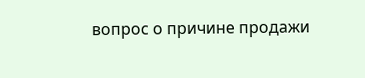вопрос о причине продажи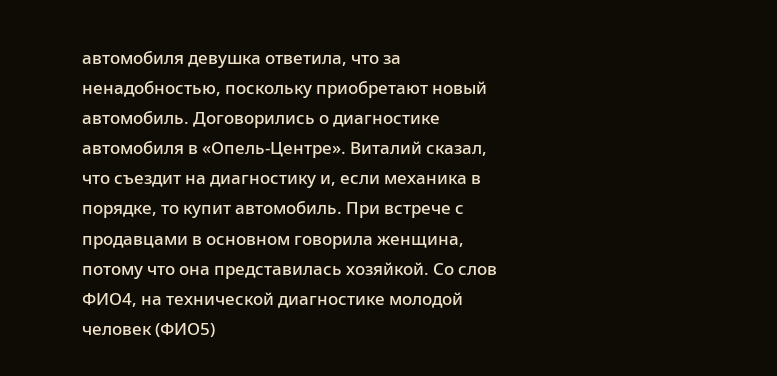автомобиля девушка ответила, что за ненадобностью, поскольку приобретают новый автомобиль. Договорились о диагностике автомобиля в «Опель-Центре». Виталий сказал, что съездит на диагностику и, если механика в порядке, то купит автомобиль. При встрече с продавцами в основном говорила женщина, потому что она представилась хозяйкой. Со слов ФИО4, на технической диагностике молодой человек (ФИО5)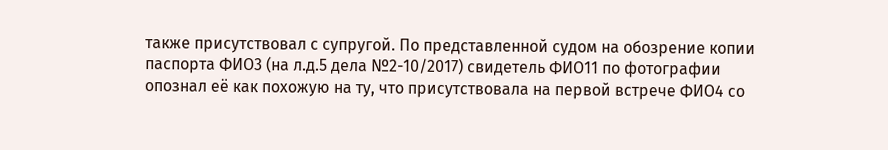также присутствовал с супругой. По представленной судом на обозрение копии паспорта ФИО3 (на л.д.5 дела №2-10/2017) свидетель ФИО11 по фотографии опознал её как похожую на ту, что присутствовала на первой встрече ФИО4 со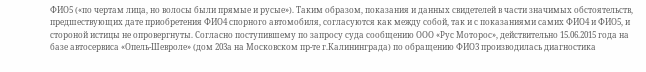ФИО5 («по чертам лица, но волосы были прямые и русые»). Таким образом, показания и данных свидетелей в части значимых обстоятельств, предшествующих дате приобретения ФИО4 спорного автомобиля, согласуются как между собой, так и с показаниями самих ФИО4 и ФИО5, и стороной истицы не опровергнуты. Согласно поступившему по запросу суда сообщению ООО «Рус Моторос», действительно 15.06.2015 года на базе автосервиса «Опель-Шевроле» (дом 203а на Московском пр-те г.Калининграда) по обращению ФИО3 производилась диагностика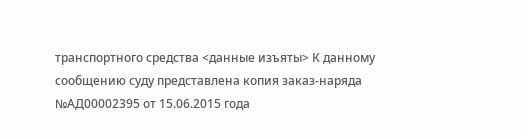транспортного средства <данные изъяты> К данному сообщению суду представлена копия заказ-наряда №АД00002395 от 15.06.2015 года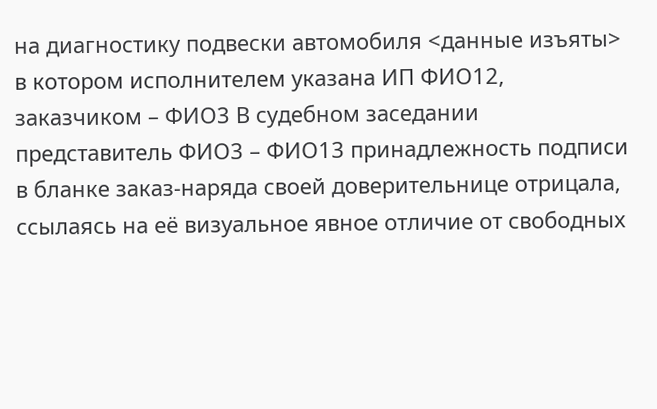на диагностику подвески автомобиля <данные изъяты> в котором исполнителем указана ИП ФИО12, заказчиком – ФИО3 В судебном заседании представитель ФИО3 – ФИО13 принадлежность подписи в бланке заказ-наряда своей доверительнице отрицала, ссылаясь на её визуальное явное отличие от свободных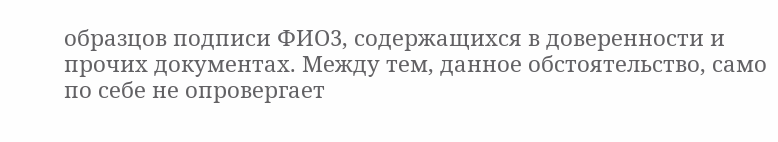образцов подписи ФИО3, содержащихся в доверенности и прочих документах. Между тем, данное обстоятельство, само по себе не опровергает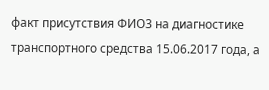факт присутствия ФИО3 на диагностике транспортного средства 15.06.2017 года, а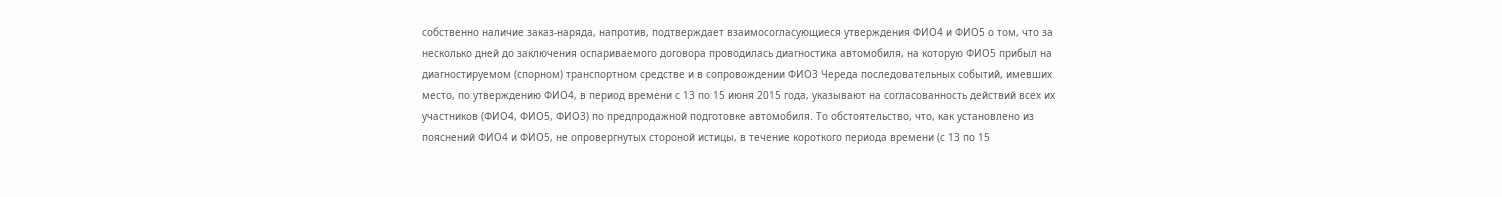собственно наличие заказ-наряда, напротив, подтверждает взаимосогласующиеся утверждения ФИО4 и ФИО5 о том, что за несколько дней до заключения оспариваемого договора проводилась диагностика автомобиля, на которую ФИО5 прибыл на диагностируемом (спорном) транспортном средстве и в сопровождении ФИО3 Череда последовательных событий, имевших место, по утверждению ФИО4, в период времени с 13 по 15 июня 2015 года, указывают на согласованность действий всех их участников (ФИО4, ФИО5, ФИО3) по предпродажной подготовке автомобиля. То обстоятельство, что, как установлено из пояснений ФИО4 и ФИО5, не опровергнутых стороной истицы, в течение короткого периода времени (с 13 по 15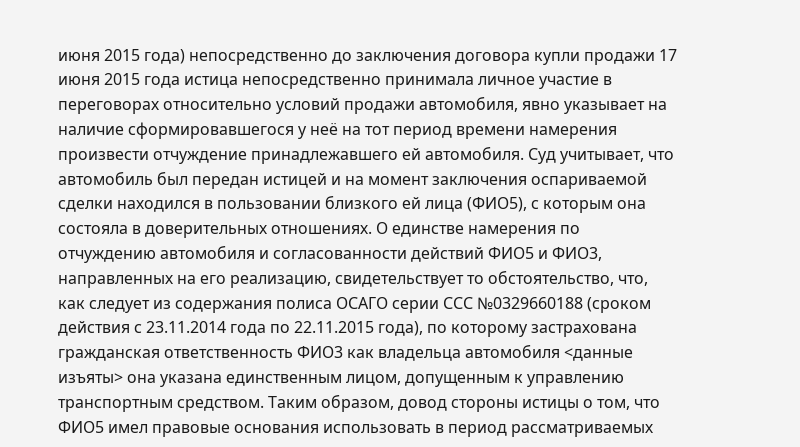июня 2015 года) непосредственно до заключения договора купли продажи 17 июня 2015 года истица непосредственно принимала личное участие в переговорах относительно условий продажи автомобиля, явно указывает на наличие сформировавшегося у неё на тот период времени намерения произвести отчуждение принадлежавшего ей автомобиля. Суд учитывает, что автомобиль был передан истицей и на момент заключения оспариваемой сделки находился в пользовании близкого ей лица (ФИО5), с которым она состояла в доверительных отношениях. О единстве намерения по отчуждению автомобиля и согласованности действий ФИО5 и ФИО3, направленных на его реализацию, свидетельствует то обстоятельство, что, как следует из содержания полиса ОСАГО серии ССС №0329660188 (сроком действия с 23.11.2014 года по 22.11.2015 года), по которому застрахована гражданская ответственность ФИО3 как владельца автомобиля <данные изъяты> она указана единственным лицом, допущенным к управлению транспортным средством. Таким образом, довод стороны истицы о том, что ФИО5 имел правовые основания использовать в период рассматриваемых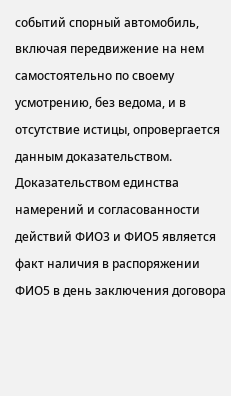событий спорный автомобиль, включая передвижение на нем самостоятельно по своему усмотрению, без ведома, и в отсутствие истицы, опровергается данным доказательством. Доказательством единства намерений и согласованности действий ФИО3 и ФИО5 является факт наличия в распоряжении ФИО5 в день заключения договора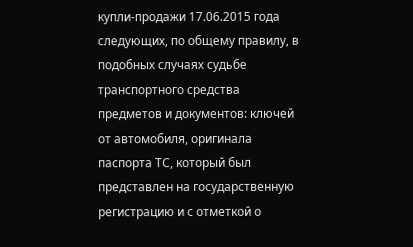купли-продажи 17.06.2015 года следующих, по общему правилу, в подобных случаях судьбе транспортного средства предметов и документов: ключей от автомобиля, оригинала паспорта ТС, который был представлен на государственную регистрацию и с отметкой о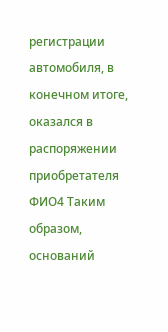регистрации автомобиля, в конечном итоге, оказался в распоряжении приобретателя ФИО4 Таким образом, оснований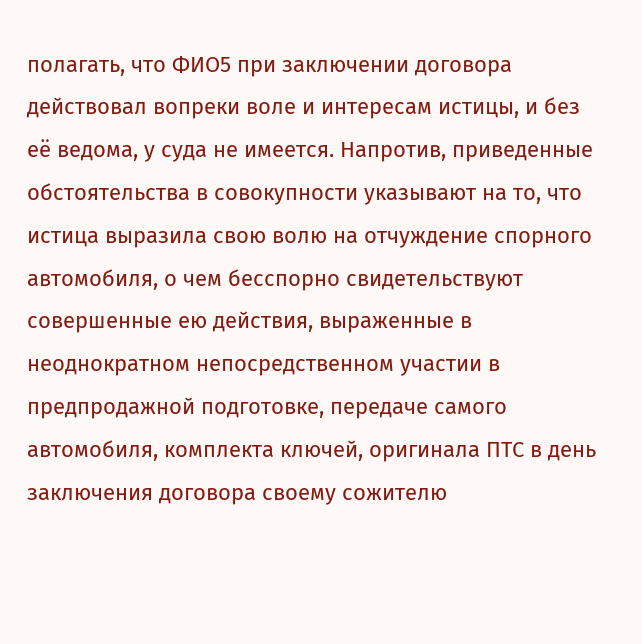полагать, что ФИО5 при заключении договора действовал вопреки воле и интересам истицы, и без её ведома, у суда не имеется. Напротив, приведенные обстоятельства в совокупности указывают на то, что истица выразила свою волю на отчуждение спорного автомобиля, о чем бесспорно свидетельствуют совершенные ею действия, выраженные в неоднократном непосредственном участии в предпродажной подготовке, передаче самого автомобиля, комплекта ключей, оригинала ПТС в день заключения договора своему сожителю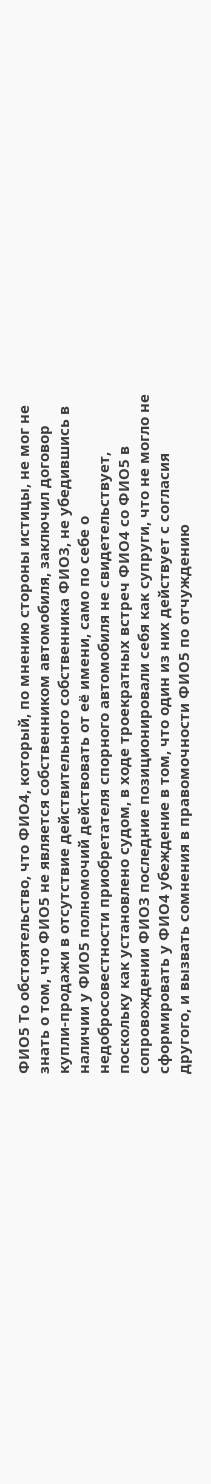ФИО5 То обстоятельство, что ФИО4, который, по мнению стороны истицы, не мог не знать о том, что ФИО5 не является собственником автомобиля, заключил договор купли-продажи в отсутствие действительного собственника ФИО3, не убедившись в наличии у ФИО5 полномочий действовать от её имени, само по себе о недобросовестности приобретателя спорного автомобиля не свидетельствует, поскольку как установлено судом, в ходе троекратных встреч ФИО4 со ФИО5 в сопровождении ФИО3 последние позиционировали себя как супруги, что не могло не сформировать у ФИО4 убеждение в том, что один из них действует с согласия другого, и вызвать сомнения в правомочности ФИО5 по отчуждению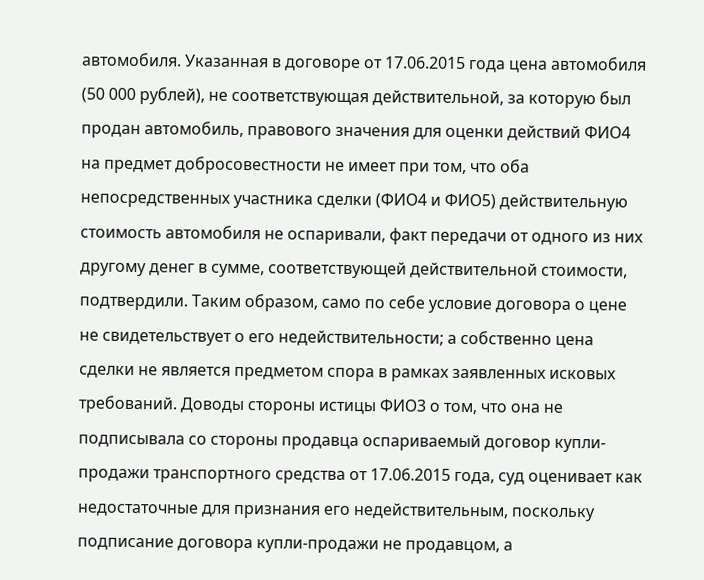автомобиля. Указанная в договоре от 17.06.2015 года цена автомобиля (50 000 рублей), не соответствующая действительной, за которую был продан автомобиль, правового значения для оценки действий ФИО4 на предмет добросовестности не имеет при том, что оба непосредственных участника сделки (ФИО4 и ФИО5) действительную стоимость автомобиля не оспаривали, факт передачи от одного из них другому денег в сумме, соответствующей действительной стоимости, подтвердили. Таким образом, само по себе условие договора о цене не свидетельствует о его недействительности; а собственно цена сделки не является предметом спора в рамках заявленных исковых требований. Доводы стороны истицы ФИО3 о том, что она не подписывала со стороны продавца оспариваемый договор купли-продажи транспортного средства от 17.06.2015 года, суд оценивает как недостаточные для признания его недействительным, поскольку подписание договора купли-продажи не продавцом, а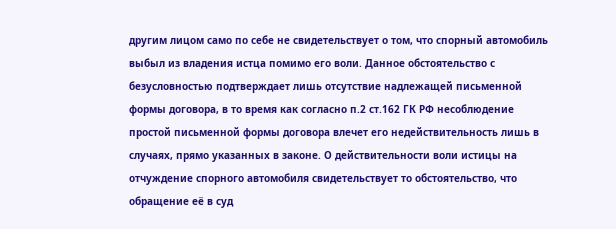другим лицом само по себе не свидетельствует о том, что спорный автомобиль выбыл из владения истца помимо его воли. Данное обстоятельство с безусловностью подтверждает лишь отсутствие надлежащей письменной формы договора, в то время как согласно п.2 ст.162 ГК РФ несоблюдение простой письменной формы договора влечет его недействительность лишь в случаях, прямо указанных в законе. О действительности воли истицы на отчуждение спорного автомобиля свидетельствует то обстоятельство, что обращение её в суд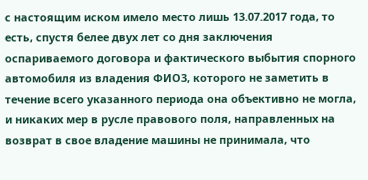с настоящим иском имело место лишь 13.07.2017 года, то есть, спустя белее двух лет со дня заключения оспариваемого договора и фактического выбытия спорного автомобиля из владения ФИО3, которого не заметить в течение всего указанного периода она объективно не могла, и никаких мер в русле правового поля, направленных на возврат в свое владение машины не принимала, что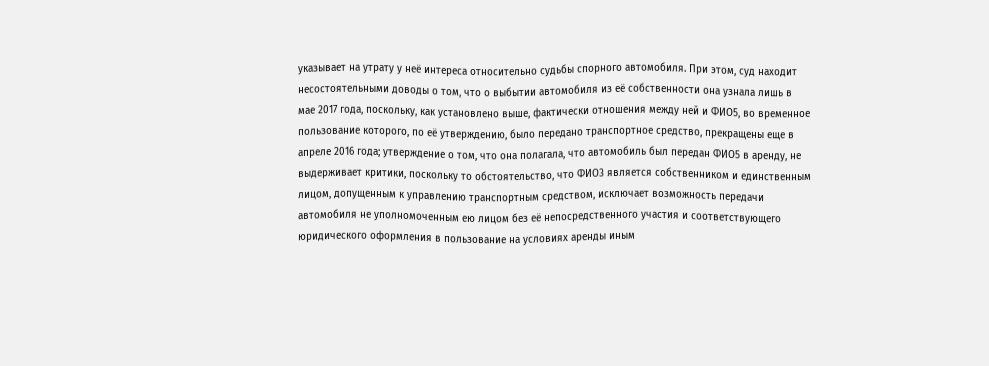указывает на утрату у неё интереса относительно судьбы спорного автомобиля. При этом, суд находит несостоятельными доводы о том, что о выбытии автомобиля из её собственности она узнала лишь в мае 2017 года, поскольку, как установлено выше, фактически отношения между ней и ФИО5, во временное пользование которого, по её утверждению, было передано транспортное средство, прекращены еще в апреле 2016 года; утверждение о том, что она полагала, что автомобиль был передан ФИО5 в аренду, не выдерживает критики, поскольку то обстоятельство, что ФИО3 является собственником и единственным лицом, допущенным к управлению транспортным средством, исключает возможность передачи автомобиля не уполномоченным ею лицом без её непосредственного участия и соответствующего юридического оформления в пользование на условиях аренды иным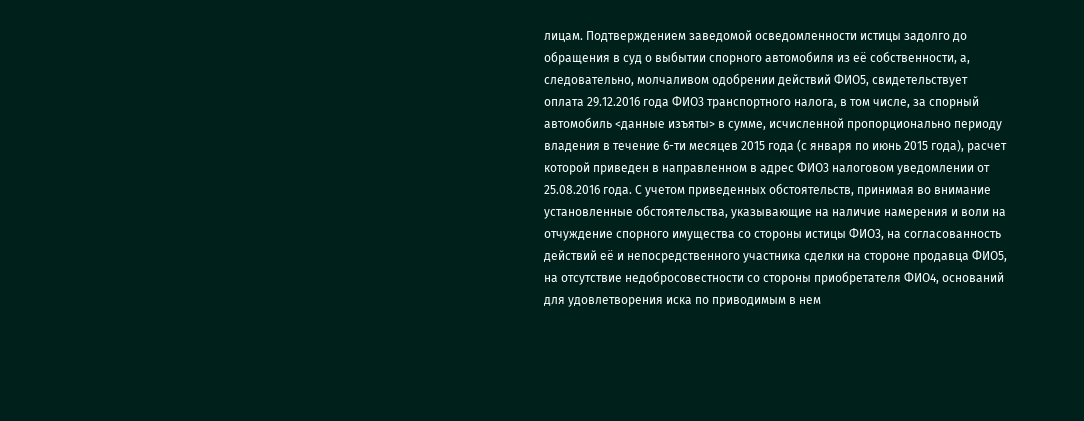лицам. Подтверждением заведомой осведомленности истицы задолго до обращения в суд о выбытии спорного автомобиля из её собственности, а, следовательно, молчаливом одобрении действий ФИО5, свидетельствует оплата 29.12.2016 года ФИО3 транспортного налога, в том числе, за спорный автомобиль <данные изъяты> в сумме, исчисленной пропорционально периоду владения в течение 6-ти месяцев 2015 года (с января по июнь 2015 года), расчет которой приведен в направленном в адрес ФИО3 налоговом уведомлении от 25.08.2016 года. С учетом приведенных обстоятельств, принимая во внимание установленные обстоятельства, указывающие на наличие намерения и воли на отчуждение спорного имущества со стороны истицы ФИО3, на согласованность действий её и непосредственного участника сделки на стороне продавца ФИО5, на отсутствие недобросовестности со стороны приобретателя ФИО4, оснований для удовлетворения иска по приводимым в нем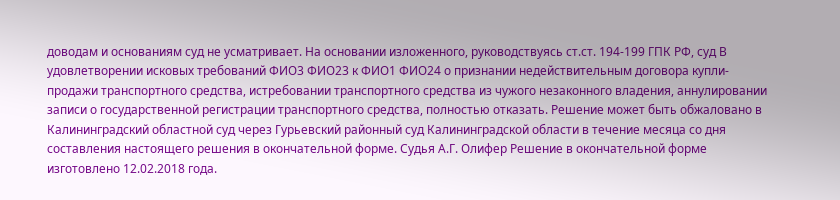доводам и основаниям суд не усматривает. На основании изложенного, руководствуясь ст.ст. 194-199 ГПК РФ, суд В удовлетворении исковых требований ФИО3 ФИО23 к ФИО1 ФИО24 о признании недействительным договора купли-продажи транспортного средства, истребовании транспортного средства из чужого незаконного владения, аннулировании записи о государственной регистрации транспортного средства, полностью отказать. Решение может быть обжаловано в Калининградский областной суд через Гурьевский районный суд Калининградской области в течение месяца со дня составления настоящего решения в окончательной форме. Судья А.Г. Олифер Решение в окончательной форме изготовлено 12.02.2018 года.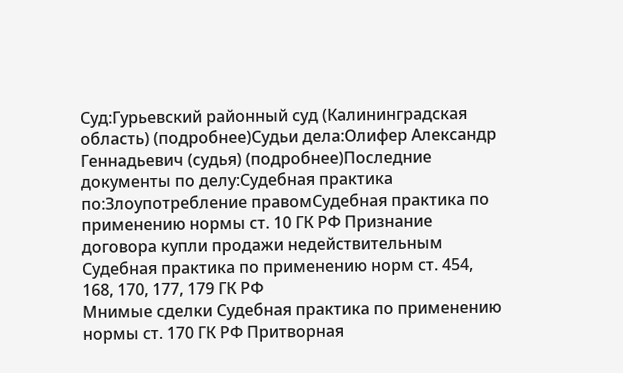Суд:Гурьевский районный суд (Калининградская область) (подробнее)Судьи дела:Олифер Александр Геннадьевич (судья) (подробнее)Последние документы по делу:Судебная практика по:Злоупотребление правомСудебная практика по применению нормы ст. 10 ГК РФ Признание договора купли продажи недействительным Судебная практика по применению норм ст. 454, 168, 170, 177, 179 ГК РФ
Мнимые сделки Судебная практика по применению нормы ст. 170 ГК РФ Притворная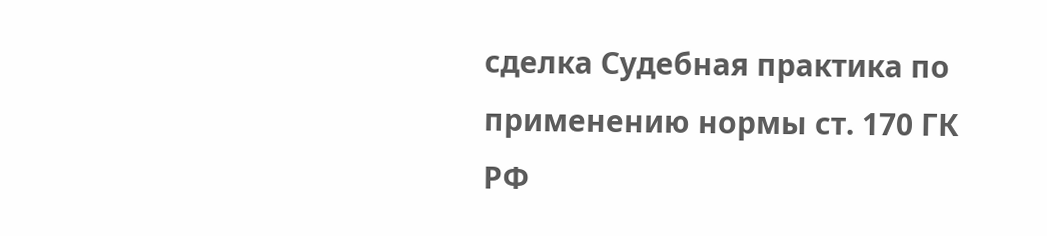сделка Судебная практика по применению нормы ст. 170 ГК РФ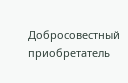Добросовестный приобретатель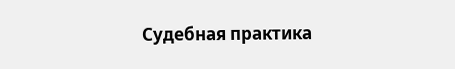Судебная практика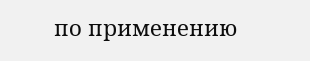по применению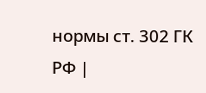нормы ст. 302 ГК РФ |